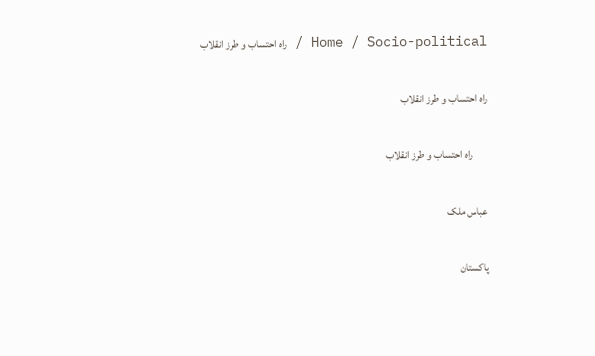Home / Socio-political / راہ احتساب و طرز انقلاب

راہ احتساب و طرز انقلاب

       راہ احتساب و طرز انقلاب

عباس ملک

پاکستان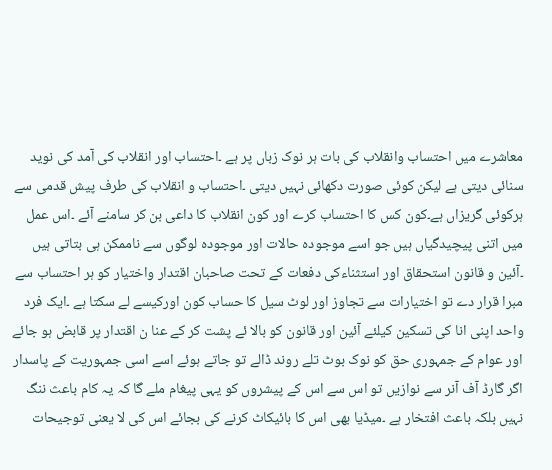معاشرے میں احتساب وانقلاب کی بات ہر نوک زباں پر ہے ۔احتساب اور انقلاب کی آمد کی نوید سنائی دیتی ہے لیکن کوئی صورت دکھائی نہیں دیتی ۔احتساب و انقلاب کی طرف پیش قدمی سے ہرکوئی گریزاں ہے۔کون کس کا احتساب کرے اور کون انقلاب کا داعی بن کر سامنے آئے ۔اس عمل میں اتنی پیچیدگیاں ہیں جو اسے موجودہ حالات اور موجودہ لوگوں سے ناممکن ہی بتاتی ہیں ۔آئین و قانون استحقاق اور استثناءکی دفعات کے تحت صاحبان اقتدار واختیار کو ہر احتساب سے مبرا قرار دے تو اختیارات سے تجاوز اور لوٹ سیل کا حساب کون اورکیسے لے سکتا ہے ۔ایک فرد واحد اپنی انا کی تسکین کیلئے آئین اور قانون کو بالا ئے پشت کر کے عنا ن اقتدار پر قابض ہو جائے اور عوام کے جمہوری حق کو نوک بوٹ تلے روند ڈالے تو جاتے ہوئے اسے اسی جمہوریت کے پاسدار اگر گارڈ آف آنر سے نوازیں تو اس سے اس کے پیشروں کو یہی پیغام ملے گا کہ یہ کام باعث ننگ نہیں بلکہ باعث افتخار ہے ۔میڈیا بھی اس کا بائیکاٹ کرنے کی بجائے اس کی لا یعنی توجیحات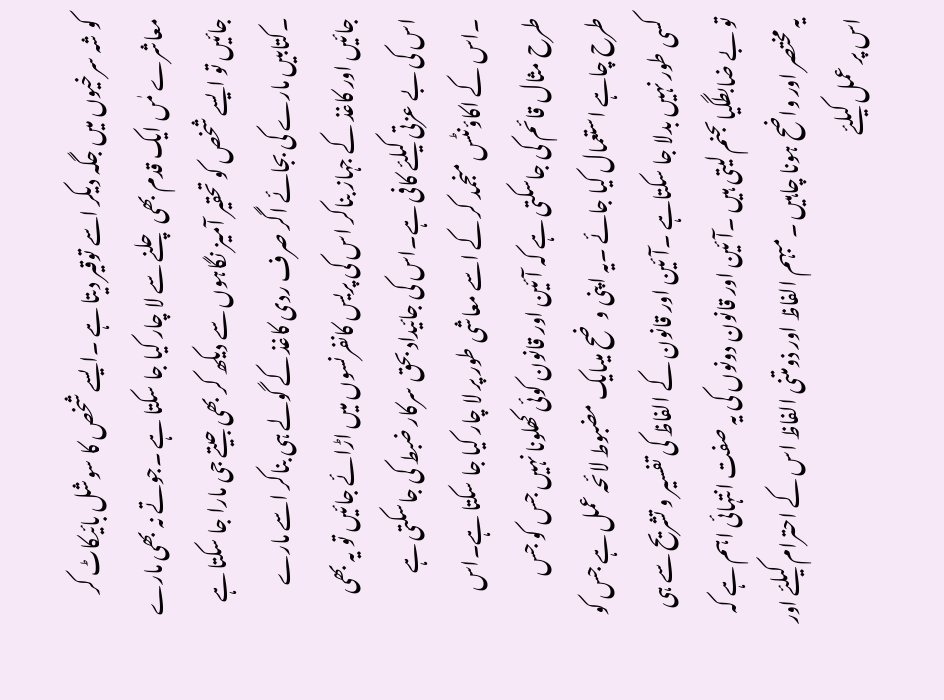کو شہ سرخیوں میں جگہ دیکر اسے توقیر دیتا ہے ۔ایسے شخص کا سوشل بائیکاٹ کر معاشرے مٰں ایک قدم بھی چلنے سے لا چار کیا جا سکتا ہے ۔جوتے نہ بھی مارے جائیں تو ایسے شخص کو تحقیر آمیز نگاہوں سے دیکھ کر بھی جیتے جی مارا جا سکتا ہے ۔کتابیں مارے کی بجائے اگر صرف ردی کاغذ کے گولے ہی بناکر اسے مارے جائیں اور کاغذ کے جہاز بناکر اس کی پریس کانفرنسوں میں اڑائے جائیں تو یہ بھی اس کی بے عزتی کیلئے کافی ہے۔اس کی جائیداد بحق سرکار ضبط کی جاسکتی ہے ۔اس کے اکاؤنٹس منجمد کر کے اسے معاشی طور پر لا چار کیا جا سکتا ہے۔اس طرح مثال قائم کی جاسکتی ہے کہ آئین اور قانون کوئی کھلونا نہیں جس کو جس طرح چاہے استعمال کیا جائے ۔یہ اپنی وضح میںایک مضبوط لائحہ عمل ہے جس کو کسی طور نہیں بدلا جا سکتاہے ۔آئین اور قانون کے الفاظ کی تفسیر و تشریح سے ہی تو بے ضابطگیاںجنم لیتی ہیں ۔آئین اور قانون دونوں کی یہ صفت انتہائی اہم ہے کہ یہ مختصر اور واضح ہونا چاہیں ۔مبہم الفاظ اور ذومتنی الفاظ اس کے احترام کیلئے اور اس پر عمل کیلئے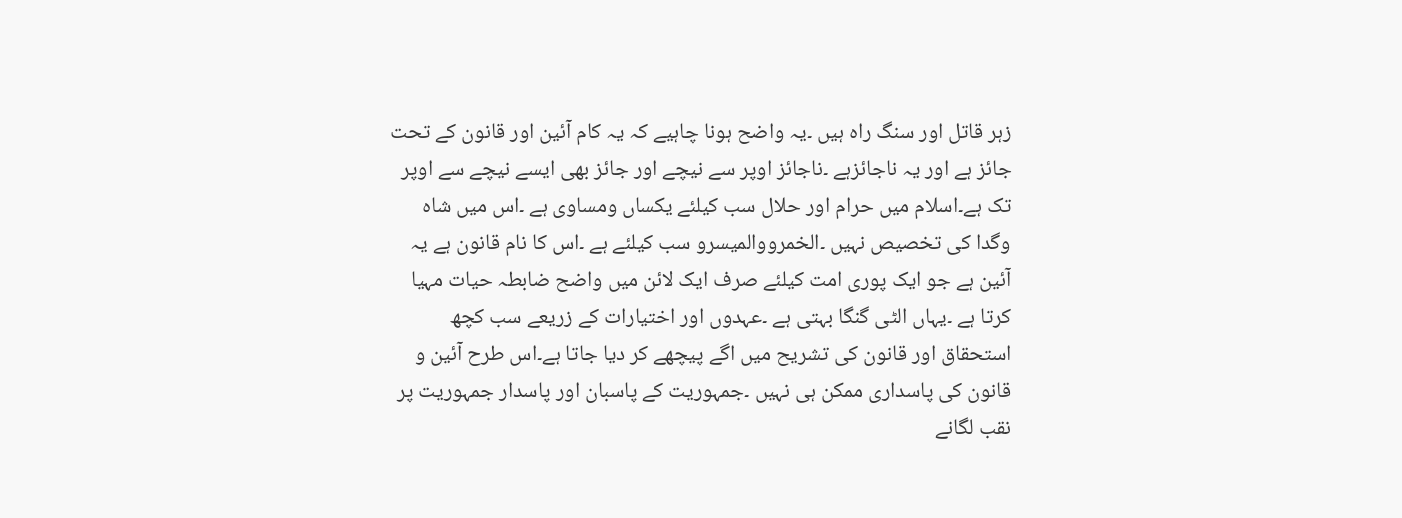زہر قاتل اور سنگ راہ ہیں ۔یہ واضح ہونا چاہیے کہ یہ کام آئین اور قانون کے تحت جائز ہے اور یہ ناجائزہے ۔ناجائز اوپر سے نیچے اور جائز بھی ایسے نیچے سے اوپر تک ہے۔اسلام میں حرام اور حلال سب کیلئے یکساں ومساوی ہے ۔اس میں شاہ وگدا کی تخصیص نہیں ۔الخمرووالمیسرو سب کیلئے ہے ۔اس کا نام قانون ہے یہ آئین ہے جو ایک پوری امت کیلئے صرف ایک لائن میں واضح ضابطہ حیات مہیا کرتا ہے ۔یہاں الٹی گنگا بہتی ہے ۔عہدوں اور اختیارات کے زریعے سب کچھ استحقاق اور قانون کی تشریح میں اگے پیچھے کر دیا جاتا ہے۔اس طرح آئین و قانون کی پاسداری ممکن ہی نہیں ۔جمہوریت کے پاسبان اور پاسدار جمہوریت پر نقب لگانے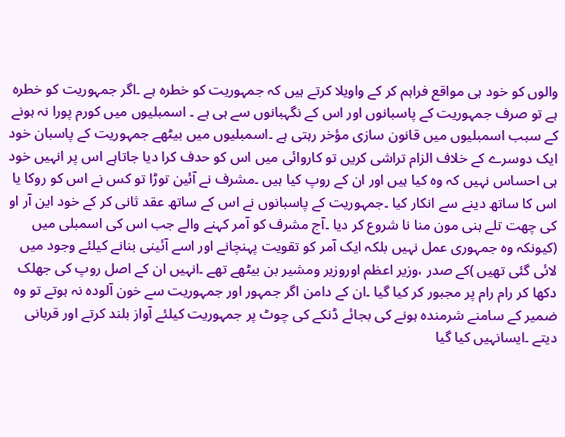والوں کو خود ہی مواقع فراہم کر کے واویلا کرتے ہیں کہ جمہوریت کو خطرہ ہے ۔اگر جمہوریت کو خطرہ ہے تو صرف جمہوریت کے پاسبانوں اور اس کے نگہبانوں سے ہی ہے ۔ اسمبلیوں میں کورم پورا نہ ہونے کے سبب اسمبلیوں میں قانون سازی مؤخر رہتی ہے ۔اسمبلیوں میں بیٹھے جمہوریت کے پاسبان خود ایک دوسرے کے خلاف الزام تراشی کریں تو کاروائی میں اس کو حدف کرا دیا جاتاہے اس پر انہیں خود ہی احساس نہیں کہ وہ کیا ہیں اور ان کے روپ کیا ہیں ۔مشرف نے آئین توڑا تو کس نے اس کو روکا یا اس کا ساتھ دینے سے انکار کیا ۔جمہوریت کے پاسبانوں نے اس کے ساتھ عقد ثانی کر کے خود این آر او کی چھت تلے ہنی مون منا نا شروع کر دیا ۔آج مشرف کو آمر کہنے والے جب اس کی اسمبلی میں (کیونکہ وہ جمہوری عمل نہیں بلکہ ایک آمر کو تقویت پہنچانے اور اسے آئینی بنانے کیلئے وجود میں لائی گئی تھیں )کے صدر ،وزیر اعظم اوروزیر ومشیر بن بیٹھے تھے ۔انہیں ان کے اصل روپ کی جھلک دکھا کر رام رام پر مجبور کر کیا گیا ۔ان کے دامن اگر جمہور اور جمہوریت سے خون آلودہ نہ ہوتے تو وہ ضمیر کے سامنے شرمندہ ہونے کی بجائے ڈنکے کی چوٹ پر جمہوریت کیلئے آواز بلند کرتے اور قربانی دیتے ۔ایسانہیں کیا گیا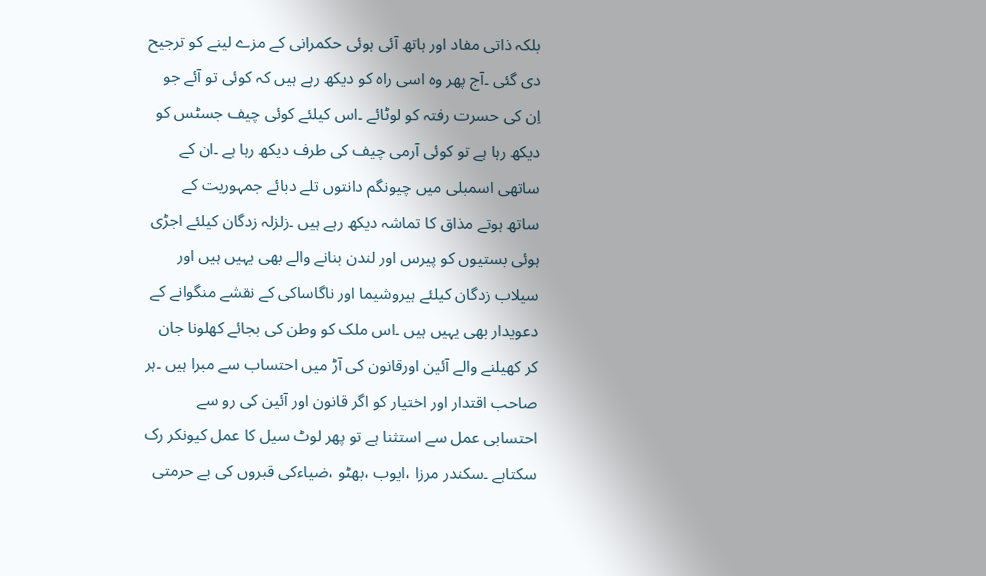بلکہ ذاتی مفاد اور ہاتھ آئی ہوئی حکمرانی کے مزے لینے کو ترجیح دی گئی ۔آج پھر وہ اسی راہ کو دیکھ رہے ہیں کہ کوئی تو آئے جو اِن کی حسرت رفتہ کو لوٹائے ۔اس کیلئے کوئی چیف جسٹس کو دیکھ رہا ہے تو کوئی آرمی چیف کی طرف دیکھ رہا ہے ۔ان کے ساتھی اسمبلی میں چیونگم دانتوں تلے دبائے جمہوریت کے ساتھ ہوتے مذاق کا تماشہ دیکھ رہے ہیں ۔زلزلہ زدگان کیلئے اجڑی ہوئی بستیوں کو پیرس اور لندن بنانے والے بھی یہیں ہیں اور سیلاب زدگان کیلئے ہیروشیما اور ناگاساکی کے نقشے منگوانے کے دعویدار بھی یہیں ہیں ۔اس ملک کو وطن کی بجائے کھلونا جان کر کھیلنے والے آئین اورقانون کی آڑ میں احتساب سے مبرا ہیں ۔ہر صاحب اقتدار اور اختیار کو اگر قانون اور آئین کی رو سے احتسابی عمل سے استثنا ہے تو پھر لوٹ سیل کا عمل کیونکر رک سکتاہے ۔سکندر مرزا ،ایوب ،بھٹو ،ضیاءکی قبروں کی بے حرمتی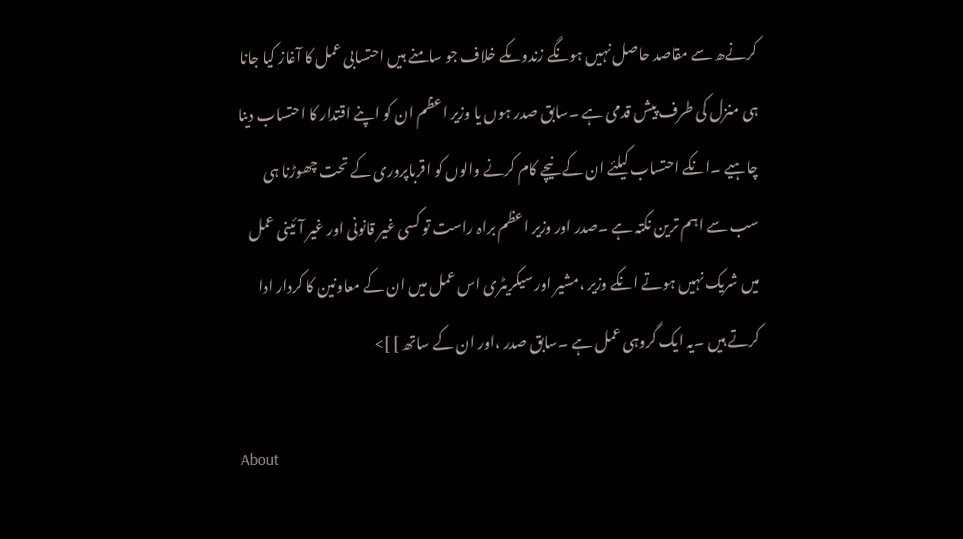کرنےھ سے مقاصد حاصل نہیں ہونگے زندوںکے خلاف جو سامنے ہیں احتسابی عمل کا آغاز کیا جانا ہی منزل کی طرف پیش قدمی ہے ۔سابق صدر ہوں یا وزیر اعظم ان کو اپنے اقتدار کا احتساب دینا چاہیے ۔انکے احتساب کیلئے ان کے نیچے کام کرنے والوں کو اقرباپروری کے تحت چھوڑنا ہی سب سے اہم ترین نکتہ ہے ۔صدر اور وزیر اعظم براہ راست تو کسی غیر قانونی اور غیر آئینی عمل میں شریک نہیں ہوتے انکے وزیر ،مشیر اور سیکریٹری اس عمل میں ان کے معاونین کا کردار ادا کرتے ہیں ۔یہ ایک گروہی عمل ہے ۔سابق صدر ،اور ان کے ساتھ ] ]>

About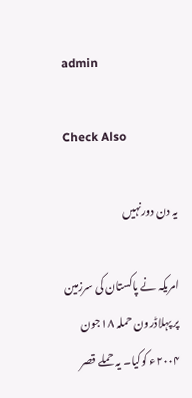admin

Check Also

یہ دن دورنہیں

امریکہ نے پاکستان کی سرزمین پر پہلاڈرون حملہ ۱۸جون ۲۰۰۴ء کوکیا۔ یہ حملے قصر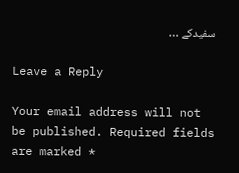سفیدکے …

Leave a Reply

Your email address will not be published. Required fields are marked *